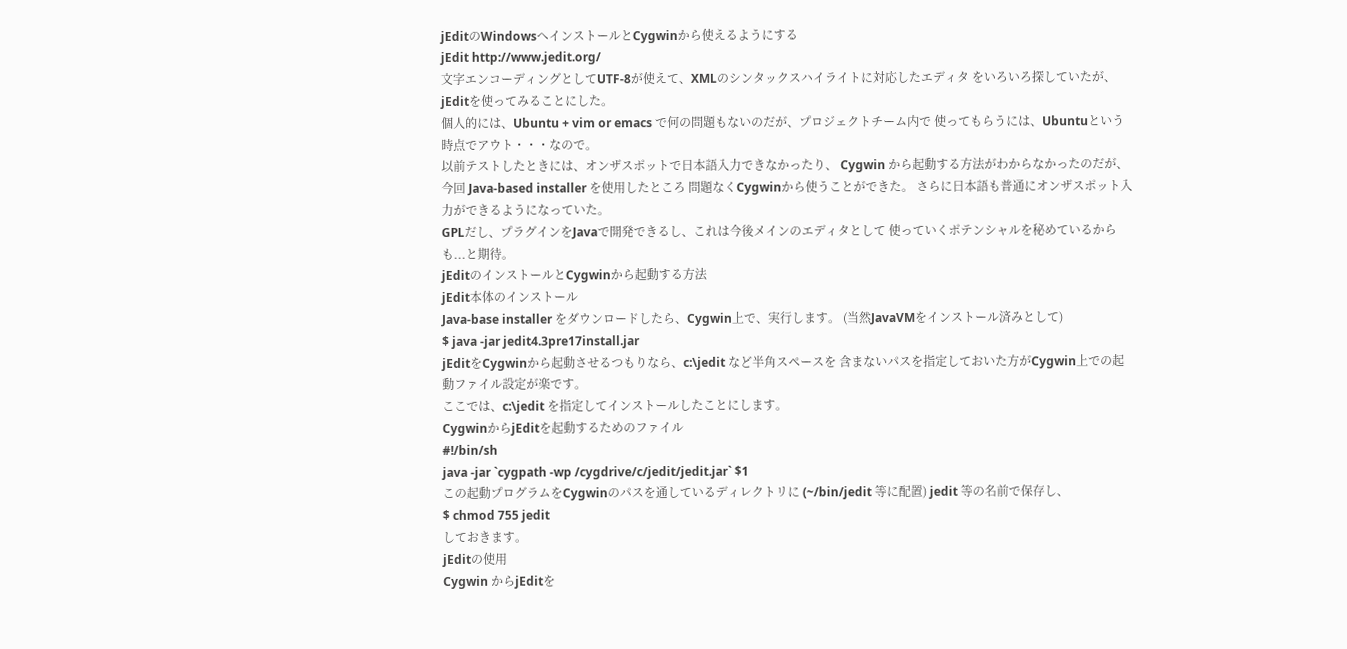jEditのWindowsへインストールとCygwinから使えるようにする
jEdit http://www.jedit.org/
文字エンコーディングとしてUTF-8が使えて、XMLのシンタックスハイライトに対応したエディタ をいろいろ探していたが、jEditを使ってみることにした。
個人的には、Ubuntu + vim or emacs で何の問題もないのだが、プロジェクトチーム内で 使ってもらうには、Ubuntuという時点でアウト・・・なので。
以前テストしたときには、オンザスポットで日本語入力できなかったり、 Cygwin から起動する方法がわからなかったのだが、今回 Java-based installer を使用したところ 問題なくCygwinから使うことができた。 さらに日本語も普通にオンザスポット入力ができるようになっていた。
GPLだし、プラグインをJavaで開発できるし、これは今後メインのエディタとして 使っていくポテンシャルを秘めているからも...と期待。
jEditのインストールとCygwinから起動する方法
jEdit本体のインストール
Java-base installer をダウンロードしたら、Cygwin上で、実行します。 (当然JavaVMをインストール済みとして)
$ java -jar jedit4.3pre17install.jar
jEditをCygwinから起動させるつもりなら、c:\jedit など半角スペースを 含まないパスを指定しておいた方がCygwin上での起動ファイル設定が楽です。
ここでは、c:\jedit を指定してインストールしたことにします。
CygwinからjEditを起動するためのファイル
#!/bin/sh
java -jar `cygpath -wp /cygdrive/c/jedit/jedit.jar` $1
この起動プログラムをCygwinのパスを通しているディレクトリに (~/bin/jedit 等に配置) jedit 等の名前で保存し、
$ chmod 755 jedit
しておきます。
jEditの使用
Cygwin からjEditを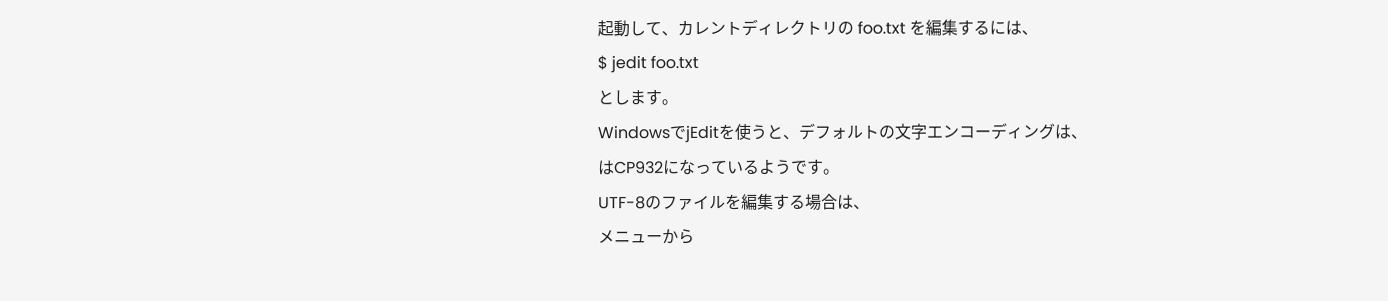起動して、カレントディレクトリの foo.txt を編集するには、
$ jedit foo.txt
とします。
WindowsでjEditを使うと、デフォルトの文字エンコーディングは、
はCP932になっているようです。
UTF-8のファイルを編集する場合は、
メニューから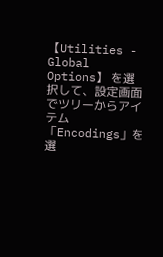【Utilities - Global Options】 を選択して、設定画面でツリーからアイテム「Encodings」を選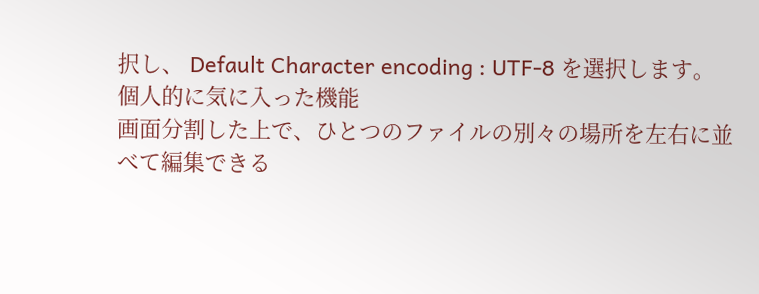択し、 Default Character encoding : UTF-8 を選択します。
個人的に気に入った機能
画面分割した上で、ひとつのファイルの別々の場所を左右に並べて編集できる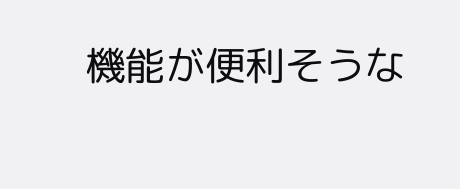機能が便利そうな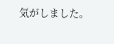気がしました。